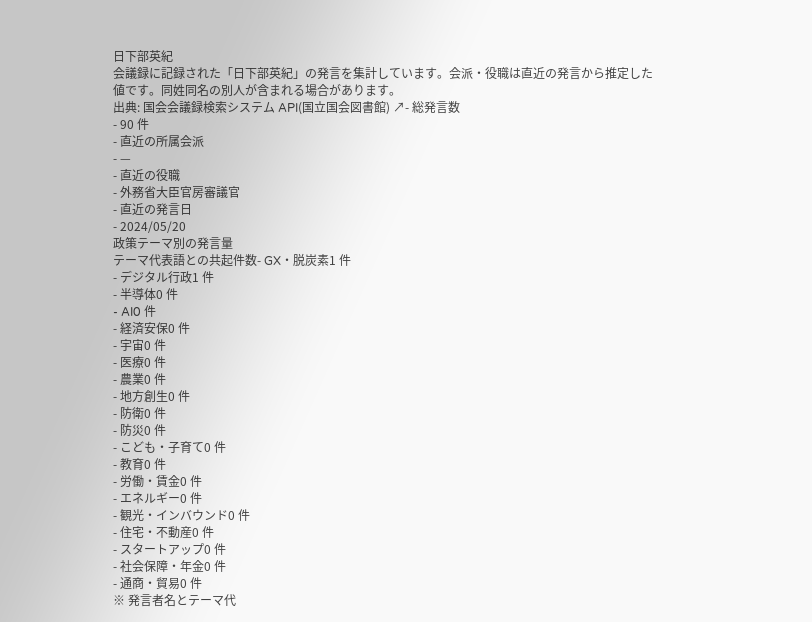日下部英紀
会議録に記録された「日下部英紀」の発言を集計しています。会派・役職は直近の発言から推定した値です。同姓同名の別人が含まれる場合があります。
出典: 国会会議録検索システム API(国立国会図書館) ↗- 総発言数
- 90 件
- 直近の所属会派
- —
- 直近の役職
- 外務省大臣官房審議官
- 直近の発言日
- 2024/05/20
政策テーマ別の発言量
テーマ代表語との共起件数- GX・脱炭素1 件
- デジタル行政1 件
- 半導体0 件
- AI0 件
- 経済安保0 件
- 宇宙0 件
- 医療0 件
- 農業0 件
- 地方創生0 件
- 防衛0 件
- 防災0 件
- こども・子育て0 件
- 教育0 件
- 労働・賃金0 件
- エネルギー0 件
- 観光・インバウンド0 件
- 住宅・不動産0 件
- スタートアップ0 件
- 社会保障・年金0 件
- 通商・貿易0 件
※ 発言者名とテーマ代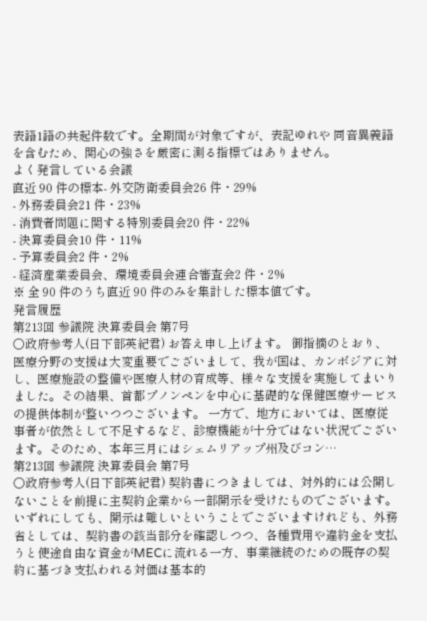表語1語の共起件数です。全期間が対象ですが、表記ゆれや 同音異義語を含むため、関心の強さを厳密に測る指標ではありません。
よく発言している会議
直近 90 件の標本- 外交防衛委員会26 件・29%
- 外務委員会21 件・23%
- 消費者問題に関する特別委員会20 件・22%
- 決算委員会10 件・11%
- 予算委員会2 件・2%
- 経済産業委員会、環境委員会連合審査会2 件・2%
※ 全 90 件のうち直近 90 件のみを集計した標本値です。
発言履歴
第213回 参議院 決算委員会 第7号
○政府参考人(日下部英紀君) お答え申し上げます。 御指摘のとおり、医療分野の支援は大変重要でございまして、我が国は、カンボジアに対し、医療施設の整備や医療人材の育成等、様々な支援を実施してまいりました。その結果、首都プノンペンを中心に基礎的な保健医療サービスの提供体制が整いつつございます。 一方で、地方においては、医療従事者が依然として不足するなど、診療機能が十分ではない状況でございます。そのため、本年三月にはシェムリアップ州及びコン…
第213回 参議院 決算委員会 第7号
○政府参考人(日下部英紀君) 契約書につきましては、対外的には公開しないことを前提に主契約企業から一部開示を受けたものでございます。 いずれにしても、開示は難しいということでございますけれども、外務省としては、契約書の該当部分を確認しつつ、各種費用や違約金を支払うと使途自由な資金がMECに流れる一方、事業継続のための既存の契約に基づき支払われる対価は基本的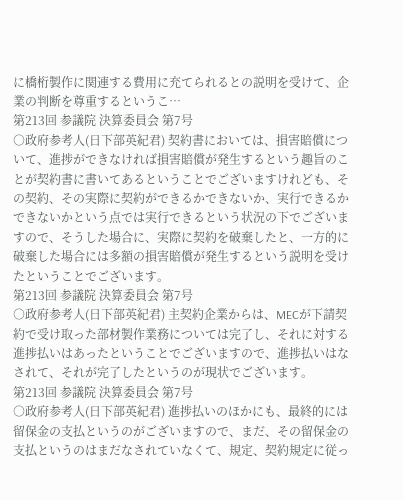に橋桁製作に関連する費用に充てられるとの説明を受けて、企業の判断を尊重するというこ…
第213回 参議院 決算委員会 第7号
○政府参考人(日下部英紀君) 契約書においては、損害賠償について、進捗ができなければ損害賠償が発生するという趣旨のことが契約書に書いてあるということでございますけれども、その契約、その実際に契約ができるかできないか、実行できるかできないかという点では実行できるという状況の下でございますので、そうした場合に、実際に契約を破棄したと、一方的に破棄した場合には多額の損害賠償が発生するという説明を受けたということでございます。
第213回 参議院 決算委員会 第7号
○政府参考人(日下部英紀君) 主契約企業からは、MECが下請契約で受け取った部材製作業務については完了し、それに対する進捗払いはあったということでございますので、進捗払いはなされて、それが完了したというのが現状でございます。
第213回 参議院 決算委員会 第7号
○政府参考人(日下部英紀君) 進捗払いのほかにも、最終的には留保金の支払というのがございますので、まだ、その留保金の支払というのはまだなされていなくて、規定、契約規定に従っ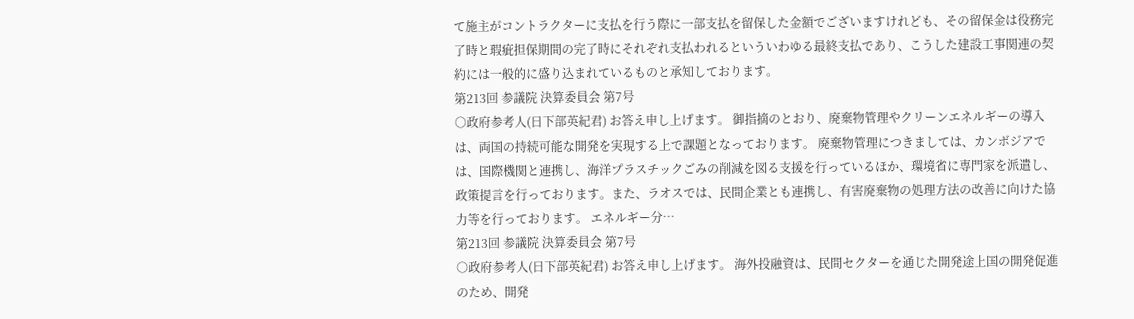て施主がコントラクターに支払を行う際に一部支払を留保した金額でございますけれども、その留保金は役務完了時と瑕疵担保期間の完了時にそれぞれ支払われるといういわゆる最終支払であり、こうした建設工事関連の契約には一般的に盛り込まれているものと承知しております。
第213回 参議院 決算委員会 第7号
○政府参考人(日下部英紀君) お答え申し上げます。 御指摘のとおり、廃棄物管理やクリーンエネルギーの導入は、両国の持続可能な開発を実現する上で課題となっております。 廃棄物管理につきましては、カンボジアでは、国際機関と連携し、海洋プラスチックごみの削減を図る支援を行っているほか、環境省に専門家を派遣し、政策提言を行っております。また、ラオスでは、民間企業とも連携し、有害廃棄物の処理方法の改善に向けた協力等を行っております。 エネルギー分…
第213回 参議院 決算委員会 第7号
○政府参考人(日下部英紀君) お答え申し上げます。 海外投融資は、民間セクターを通じた開発途上国の開発促進のため、開発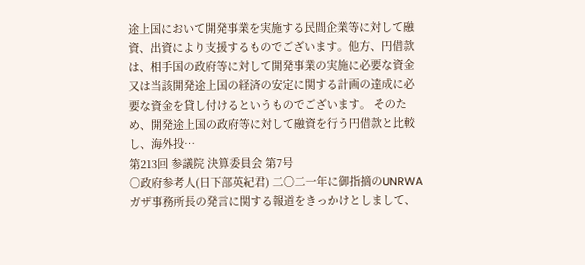途上国において開発事業を実施する民間企業等に対して融資、出資により支援するものでございます。他方、円借款は、相手国の政府等に対して開発事業の実施に必要な資金又は当該開発途上国の経済の安定に関する計画の達成に必要な資金を貸し付けるというものでございます。 そのため、開発途上国の政府等に対して融資を行う円借款と比較し、海外投…
第213回 参議院 決算委員会 第7号
○政府参考人(日下部英紀君) 二〇二一年に御指摘のUNRWAガザ事務所長の発言に関する報道をきっかけとしまして、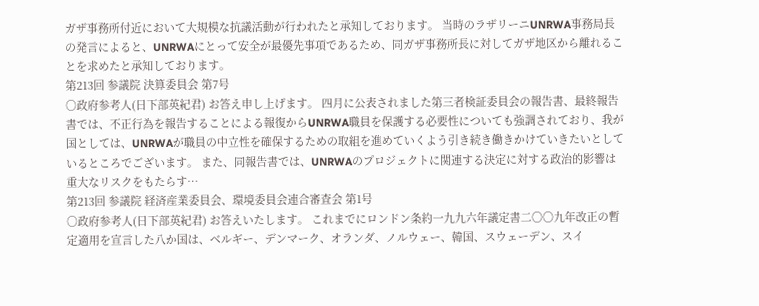ガザ事務所付近において大規模な抗議活動が行われたと承知しております。 当時のラザリーニUNRWA事務局長の発言によると、UNRWAにとって安全が最優先事項であるため、同ガザ事務所長に対してガザ地区から離れることを求めたと承知しております。
第213回 参議院 決算委員会 第7号
○政府参考人(日下部英紀君) お答え申し上げます。 四月に公表されました第三者検証委員会の報告書、最終報告書では、不正行為を報告することによる報復からUNRWA職員を保護する必要性についても強調されており、我が国としては、UNRWAが職員の中立性を確保するための取組を進めていくよう引き続き働きかけていきたいとしているところでございます。 また、同報告書では、UNRWAのプロジェクトに関連する決定に対する政治的影響は重大なリスクをもたらす…
第213回 参議院 経済産業委員会、環境委員会連合審査会 第1号
○政府参考人(日下部英紀君) お答えいたします。 これまでにロンドン条約一九九六年議定書二〇〇九年改正の暫定適用を宣言した八か国は、ベルギー、デンマーク、オランダ、ノルウェー、韓国、スウェーデン、スイ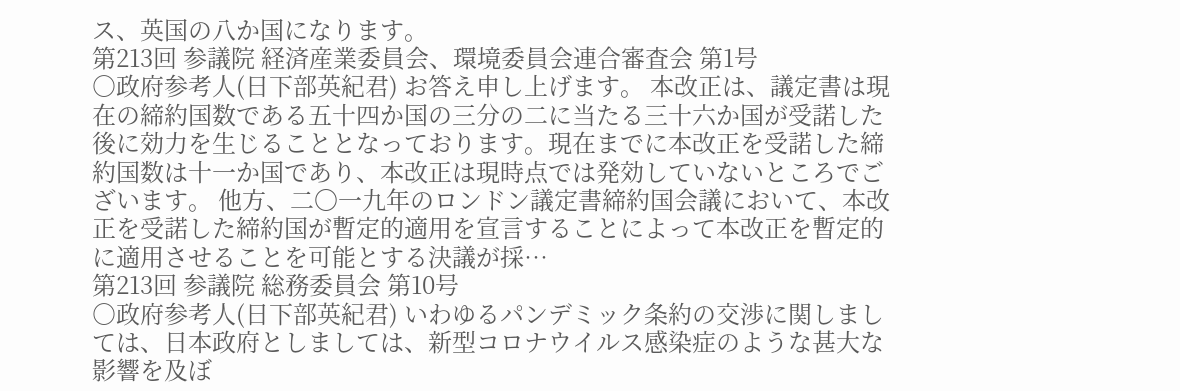ス、英国の八か国になります。
第213回 参議院 経済産業委員会、環境委員会連合審査会 第1号
○政府参考人(日下部英紀君) お答え申し上げます。 本改正は、議定書は現在の締約国数である五十四か国の三分の二に当たる三十六か国が受諾した後に効力を生じることとなっております。現在までに本改正を受諾した締約国数は十一か国であり、本改正は現時点では発効していないところでございます。 他方、二〇一九年のロンドン議定書締約国会議において、本改正を受諾した締約国が暫定的適用を宣言することによって本改正を暫定的に適用させることを可能とする決議が採…
第213回 参議院 総務委員会 第10号
○政府参考人(日下部英紀君) いわゆるパンデミック条約の交渉に関しましては、日本政府としましては、新型コロナウイルス感染症のような甚大な影響を及ぼ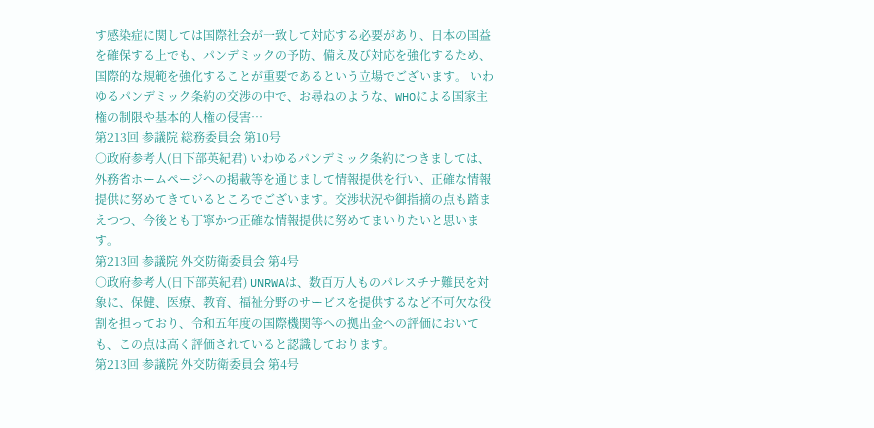す感染症に関しては国際社会が一致して対応する必要があり、日本の国益を確保する上でも、パンデミックの予防、備え及び対応を強化するため、国際的な規範を強化することが重要であるという立場でございます。 いわゆるパンデミック条約の交渉の中で、お尋ねのような、WHOによる国家主権の制限や基本的人権の侵害…
第213回 参議院 総務委員会 第10号
○政府参考人(日下部英紀君) いわゆるパンデミック条約につきましては、外務省ホームページへの掲載等を通じまして情報提供を行い、正確な情報提供に努めてきているところでございます。交渉状況や御指摘の点も踏まえつつ、今後とも丁寧かつ正確な情報提供に努めてまいりたいと思います。
第213回 参議院 外交防衛委員会 第4号
○政府参考人(日下部英紀君) UNRWAは、数百万人ものパレスチナ難民を対象に、保健、医療、教育、福祉分野のサービスを提供するなど不可欠な役割を担っており、令和五年度の国際機関等への拠出金への評価においても、この点は高く評価されていると認識しております。
第213回 参議院 外交防衛委員会 第4号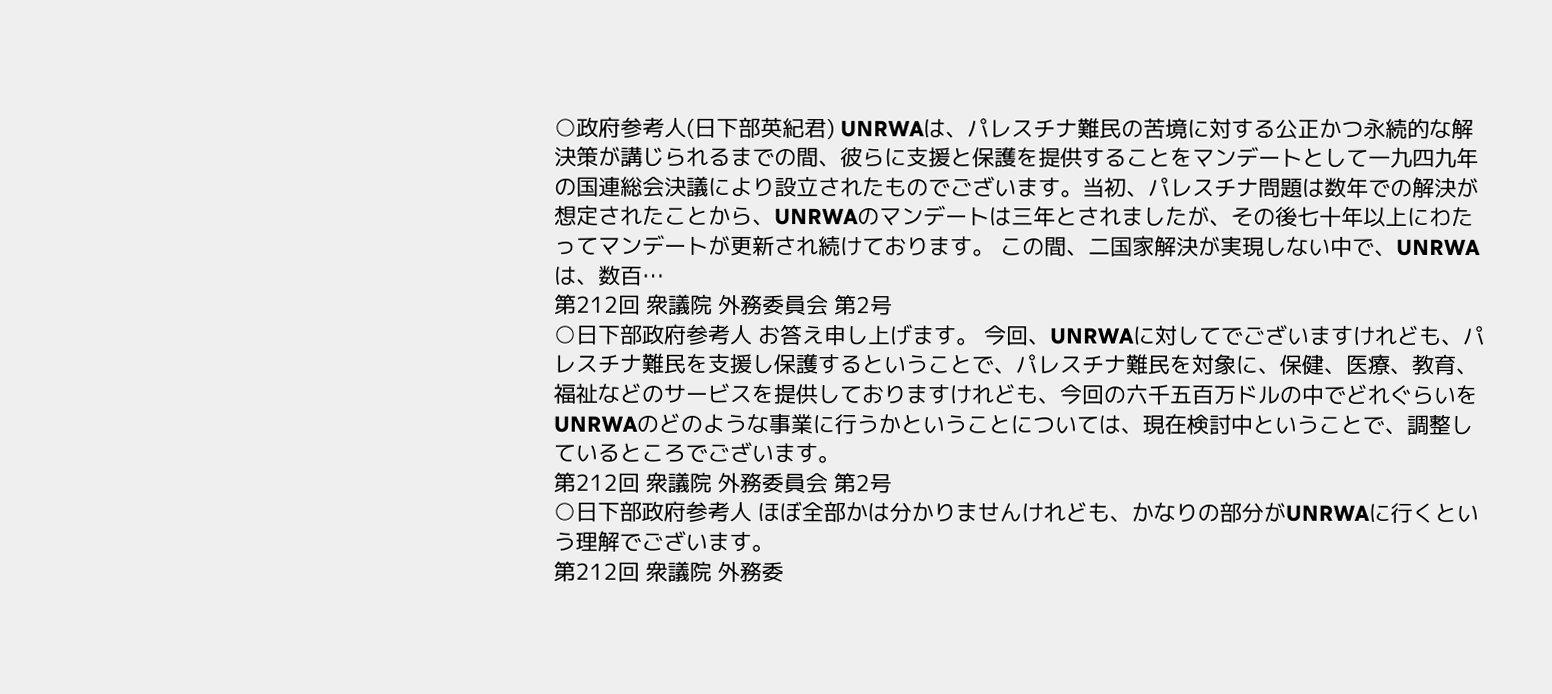○政府参考人(日下部英紀君) UNRWAは、パレスチナ難民の苦境に対する公正かつ永続的な解決策が講じられるまでの間、彼らに支援と保護を提供することをマンデートとして一九四九年の国連総会決議により設立されたものでございます。当初、パレスチナ問題は数年での解決が想定されたことから、UNRWAのマンデートは三年とされましたが、その後七十年以上にわたってマンデートが更新され続けております。 この間、二国家解決が実現しない中で、UNRWAは、数百…
第212回 衆議院 外務委員会 第2号
○日下部政府参考人 お答え申し上げます。 今回、UNRWAに対してでございますけれども、パレスチナ難民を支援し保護するということで、パレスチナ難民を対象に、保健、医療、教育、福祉などのサービスを提供しておりますけれども、今回の六千五百万ドルの中でどれぐらいをUNRWAのどのような事業に行うかということについては、現在検討中ということで、調整しているところでございます。
第212回 衆議院 外務委員会 第2号
○日下部政府参考人 ほぼ全部かは分かりませんけれども、かなりの部分がUNRWAに行くという理解でございます。
第212回 衆議院 外務委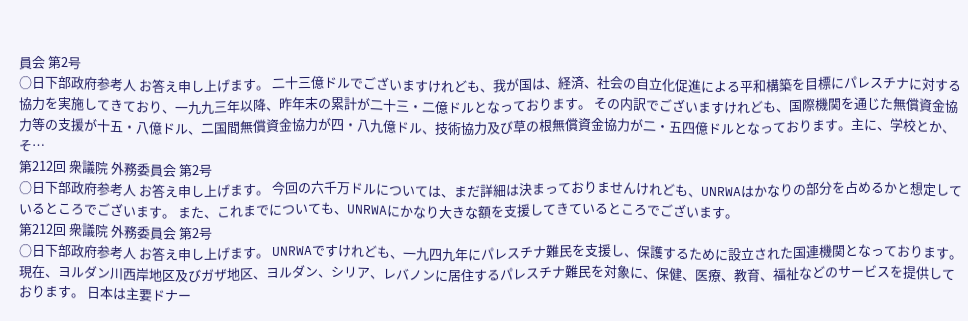員会 第2号
○日下部政府参考人 お答え申し上げます。 二十三億ドルでございますけれども、我が国は、経済、社会の自立化促進による平和構築を目標にパレスチナに対する協力を実施してきており、一九九三年以降、昨年末の累計が二十三・二億ドルとなっております。 その内訳でございますけれども、国際機関を通じた無償資金協力等の支援が十五・八億ドル、二国間無償資金協力が四・八九億ドル、技術協力及び草の根無償資金協力が二・五四億ドルとなっております。主に、学校とか、そ…
第212回 衆議院 外務委員会 第2号
○日下部政府参考人 お答え申し上げます。 今回の六千万ドルについては、まだ詳細は決まっておりませんけれども、UNRWAはかなりの部分を占めるかと想定しているところでございます。 また、これまでについても、UNRWAにかなり大きな額を支援してきているところでございます。
第212回 衆議院 外務委員会 第2号
○日下部政府参考人 お答え申し上げます。 UNRWAですけれども、一九四九年にパレスチナ難民を支援し、保護するために設立された国連機関となっております。現在、ヨルダン川西岸地区及びガザ地区、ヨルダン、シリア、レバノンに居住するパレスチナ難民を対象に、保健、医療、教育、福祉などのサービスを提供しております。 日本は主要ドナー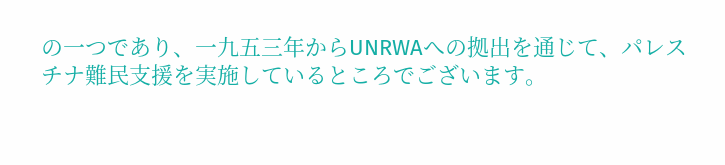の一つであり、一九五三年からUNRWAへの拠出を通じて、パレスチナ難民支援を実施しているところでございます。